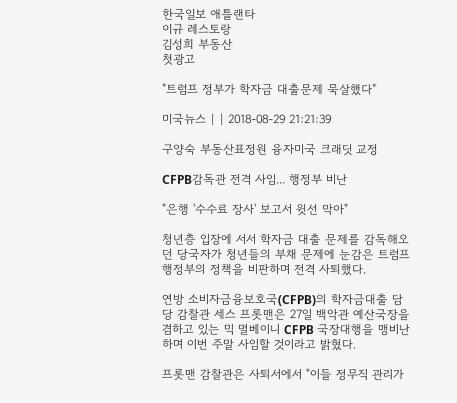한국일보 애틀랜타
이규 레스토랑
김성희 부동산
첫광고

"트럼프 정부가 학자금 대출문제 묵살했다"

미국뉴스 | | 2018-08-29 21:21:39

구양숙 부동산표정원 융자미국 크래딧 교정

CFPB감독관 전격 사임... 행정부 비난

"은행 '수수료 장사' 보고서 윗선 막아"

청년층 입장에 서서 학자금 대출 문제를 감독해오던 당국자가 청년들의 부채 문제에 눈감은 트럼프 행정부의 정책을 비판하며 전격 사퇴했다.

연방 소비자금융보호국(CFPB)의 학자금대출 담당 감찰관 세스 프롯맨은 27일 백악관 예산국장을 겸하고 있는 믹 멀베이니 CFPB 국장대행을 맹비난하며 이번 주말 사임할 것이라고 밝혔다.

프롯맨 감찰관은 사퇴서에서 "이들 정무직 관리가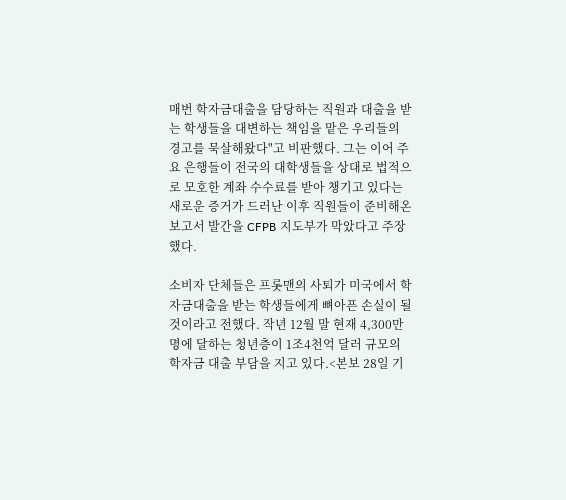매번 학자금대출을 담당하는 직원과 대출을 받는 학생들을 대변하는 책임을 맡은 우리들의 경고를 묵살해왔다"고 비판했다. 그는 이어 주요 은행들이 전국의 대학생들을 상대로 법적으로 모호한 계좌 수수료를 받아 챙기고 있다는 새로운 증거가 드러난 이후 직원들이 준비해온 보고서 발간을 CFPB 지도부가 막았다고 주장했다.

소비자 단체들은 프롯맨의 사퇴가 미국에서 학자금대출을 받는 학생들에게 뼈아픈 손실이 될 것이라고 전했다. 작년 12월 말 현재 4,300만 명에 달하는 청년층이 1조4천억 달러 규모의 학자금 대출 부담을 지고 있다.<본보 28일 기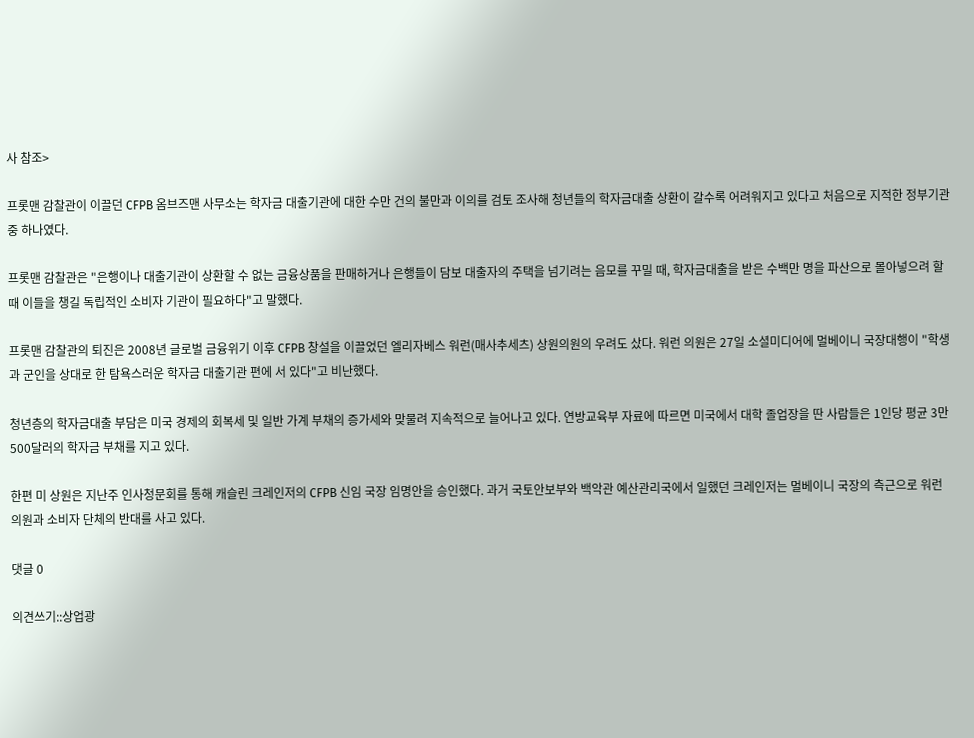사 참조>

프롯맨 감찰관이 이끌던 CFPB 옴브즈맨 사무소는 학자금 대출기관에 대한 수만 건의 불만과 이의를 검토 조사해 청년들의 학자금대출 상환이 갈수록 어려워지고 있다고 처음으로 지적한 정부기관 중 하나였다.

프롯맨 감찰관은 "은행이나 대출기관이 상환할 수 없는 금융상품을 판매하거나 은행들이 담보 대출자의 주택을 넘기려는 음모를 꾸밀 때, 학자금대출을 받은 수백만 명을 파산으로 몰아넣으려 할 때 이들을 챙길 독립적인 소비자 기관이 필요하다"고 말했다.

프롯맨 감찰관의 퇴진은 2008년 글로벌 금융위기 이후 CFPB 창설을 이끌었던 엘리자베스 워런(매사추세츠) 상원의원의 우려도 샀다. 워런 의원은 27일 소셜미디어에 멀베이니 국장대행이 "학생과 군인을 상대로 한 탐욕스러운 학자금 대출기관 편에 서 있다"고 비난했다.

청년층의 학자금대출 부담은 미국 경제의 회복세 및 일반 가계 부채의 증가세와 맞물려 지속적으로 늘어나고 있다. 연방교육부 자료에 따르면 미국에서 대학 졸업장을 딴 사람들은 1인당 평균 3만500달러의 학자금 부채를 지고 있다.

한편 미 상원은 지난주 인사청문회를 통해 캐슬린 크레인저의 CFPB 신임 국장 임명안을 승인했다. 과거 국토안보부와 백악관 예산관리국에서 일했던 크레인저는 멀베이니 국장의 측근으로 워런 의원과 소비자 단체의 반대를 사고 있다.

댓글 0

의견쓰기::상업광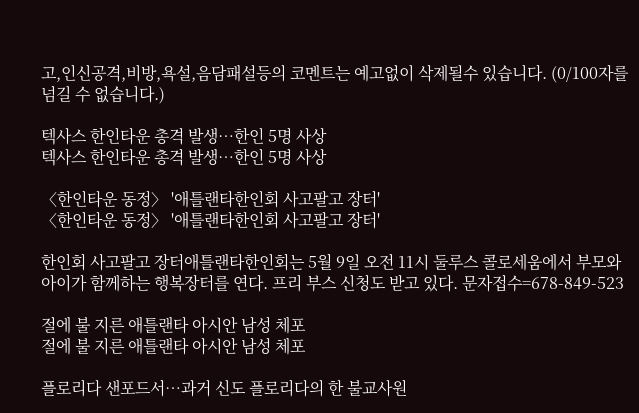고,인신공격,비방,욕설,음담패설등의 코멘트는 예고없이 삭제될수 있습니다. (0/100자를 넘길 수 없습니다.)

텍사스 한인타운 총격 발생…한인 5명 사상
텍사스 한인타운 총격 발생…한인 5명 사상

〈한인타운 동정〉 '애틀랜타한인회 사고팔고 장터'
〈한인타운 동정〉 '애틀랜타한인회 사고팔고 장터'

한인회 사고팔고 장터애틀랜타한인회는 5월 9일 오전 11시 둘루스 콜로세움에서 부모와 아이가 함께하는 행복장터를 연다. 프리 부스 신청도 받고 있다. 문자접수=678-849-523

절에 불 지른 애틀랜타 아시안 남성 체포
절에 불 지른 애틀랜타 아시안 남성 체포

플로리다 샌포드서…과거 신도 플로리다의 한 불교사원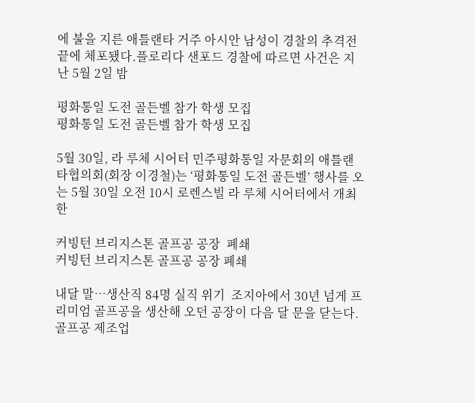에 불을 지른 애틀랜타 거주 아시안 남성이 경찰의 추격전 끝에 체포됐다.플로리다 샌포드 경찰에 따르면 사건은 지난 5월 2일 밤

평화통일 도전 골든벨 참가 학생 모집
평화통일 도전 골든벨 참가 학생 모집

5월 30일, 라 루체 시어터 민주평화통일 자문회의 애틀랜타협의회(회장 이경철)는 ‘평화통일 도전 골든벨’ 행사를 오는 5월 30일 오전 10시 로렌스빌 라 루체 시어터에서 개최한

커빙턴 브리지스톤 골프공 공장  폐쇄
커빙턴 브리지스톤 골프공 공장 폐쇄

내달 말…생산직 84명 실직 위기  조지아에서 30년 넘게 프리미엄 골프공을 생산해 오던 공장이 다음 달 문을 닫는다.골프공 제조업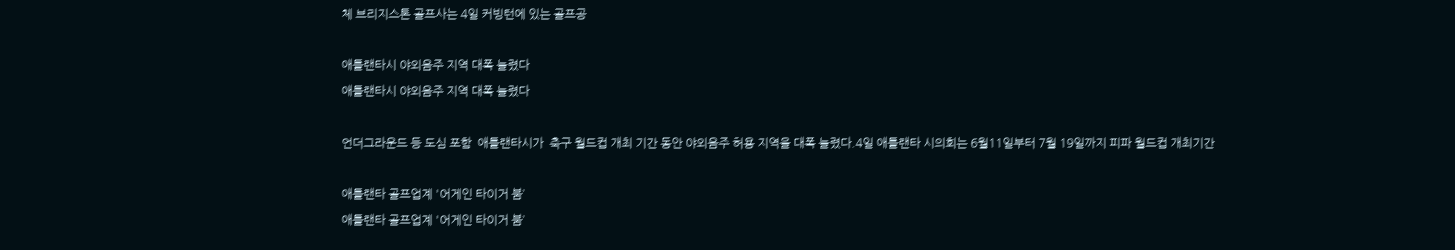체 브리지스톤 골프사는 4일 커빙턴에 있는 골프공

애틀랜타시 야외음주 지역 대폭 늘렸다
애틀랜타시 야외음주 지역 대폭 늘렸다

언더그라운드 등 도심 포함  애틀랜타시가  축구 월드컵 개최 기간 동안 야외음주 허용 지역을 대폭 늘렸다.4일 애틀랜타 시의회는 6월11일부터 7월 19일까지 피파 월드컵 개최기간

애틀랜타 골프업계 '어게인 타이거 붐’
애틀랜타 골프업계 '어게인 타이거 붐’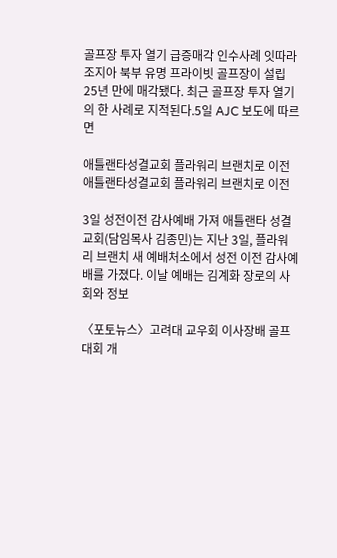골프장 투자 열기 급증매각 인수사례 잇따라  조지아 북부 유명 프라이빗 골프장이 설립 25년 만에 매각됐다. 최근 골프장 투자 열기의 한 사례로 지적된다.5일 AJC 보도에 따르면

애틀랜타성결교회 플라워리 브랜치로 이전
애틀랜타성결교회 플라워리 브랜치로 이전

3일 성전이전 감사예배 가져 애틀랜타 성결교회(담임목사 김종민)는 지난 3일, 플라워리 브랜치 새 예배처소에서 성전 이전 감사예배를 가졌다. 이날 예배는 김계화 장로의 사회와 정보

〈포토뉴스〉고려대 교우회 이사장배 골프대회 개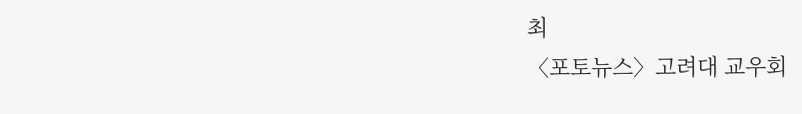최
〈포토뉴스〉고려대 교우회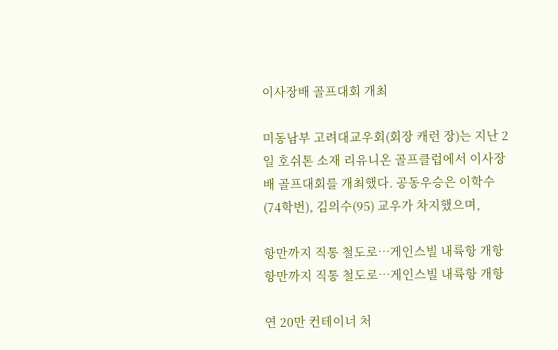이사장배 골프대회 개최

미동남부 고려대교우회(회장 캐런 장)는 지난 2일 호쉬톤 소재 리유니온 골프클럽에서 이사장배 골프대회를 개최했다. 공동우승은 이학수(74학번), 김의수(95) 교우가 차지했으며,

항만까지 직통 철도로…게인스빌 내륙항 개항
항만까지 직통 철도로…게인스빌 내륙항 개항

연 20만 컨테이너 처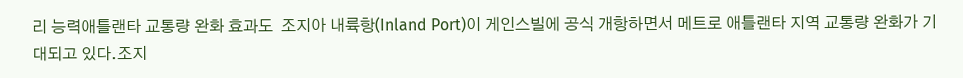리 능력애틀랜타 교통량 완화 효과도  조지아 내륙항(Inland Port)이 게인스빌에 공식 개항하면서 메트로 애틀랜타 지역 교통량 완화가 기대되고 있다.조지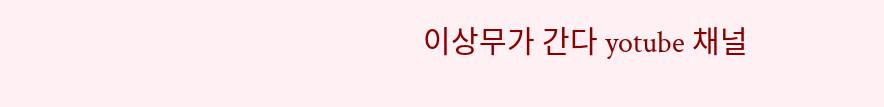이상무가 간다 yotube 채널